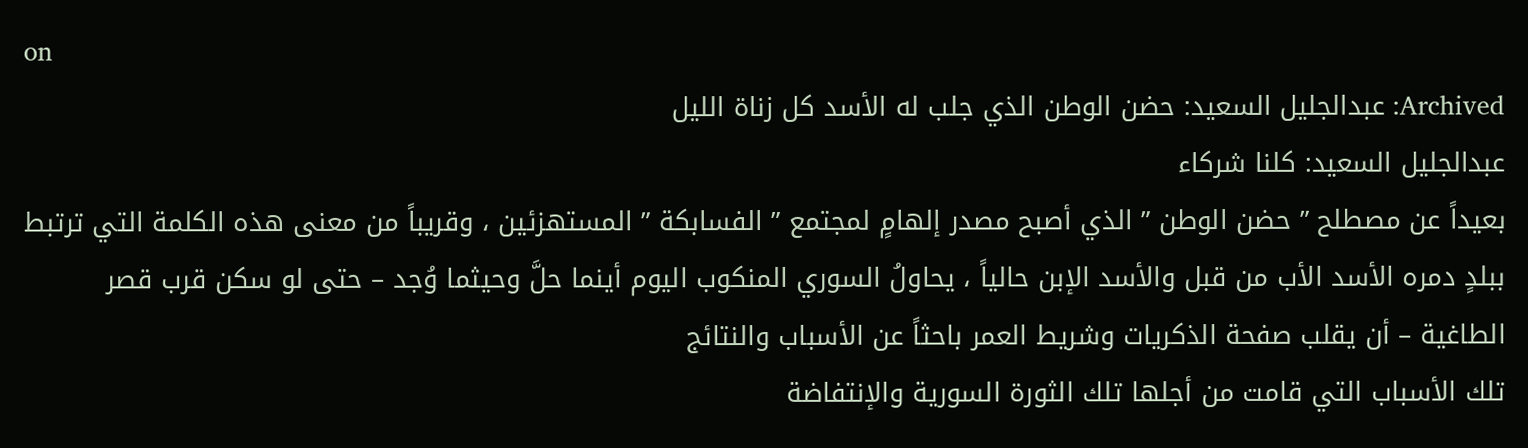on
Archived: عبدالجليل السعيد: حضن الوطن الذي جلب له الأسد كل زناة الليل
عبدالجليل السعيد: كلنا شركاء
بعيداً عن مصطلح ” حضن الوطن ” الذي أصبح مصدر إلهامٍ لمجتمع ” الفسابكة ” المستهزئين ، وقريباً من معنى هذه الكلمة التي ترتبط ببلدٍ دمره الأسد الأب من قبل والأسد الإبن حالياً ، يحاولُ السوري المنكوب اليوم أينما حلَّ وحيثما وُجد – حتى لو سكن قرب قصر الطاغية – أن يقلب صفحة الذكريات وشريط العمر باحثاً عن الأسباب والنتائج
تلك الأسباب التي قامت من أجلها تلك الثورة السورية والإنتفاضة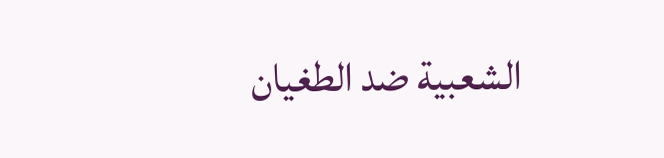الشعبية ضد الطغيان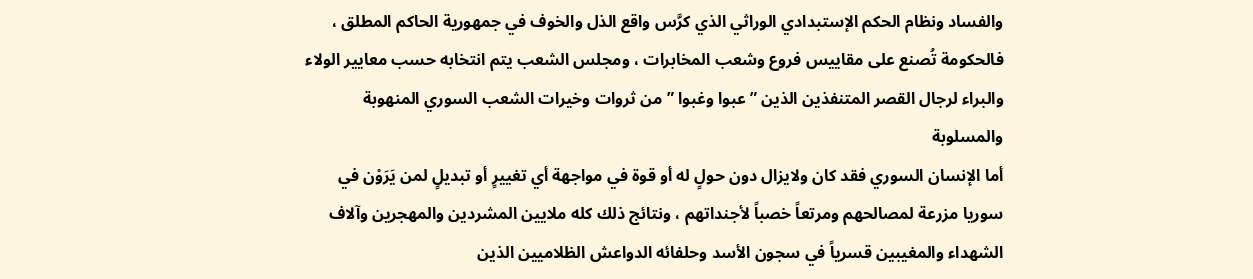والفساد ونظام الحكم الإستبدادي الوراثي الذي كرَّس واقع الذل والخوف في جمهورية الحاكم المطلق ، فالحكومة تُصنع على مقاييس فروع وشعب المخابرات ، ومجلس الشعب يتم انتخابه حسب معايير الولاء والبراء لرجال القصر المتنفذين الذين ” عبوا وغبوا ” من ثروات وخيرات الشعب السوري المنهوبة والمسلوبة
أما الإنسان السوري فقد كان ولايزال دون حولٍ له أو قوة في مواجهة أي تغييرٍ أو تبديلٍ لمن يَرَوْن في سوريا مزرعة لمصالحهم ومرتعاً خصباً لأجنداتهم ، ونتائج ذلك كله ملايين المشردين والمهجرين وآلاف الشهداء والمغيبين قسرياً في سجون الأسد وحلفائه الدواعش الظلاميين الذين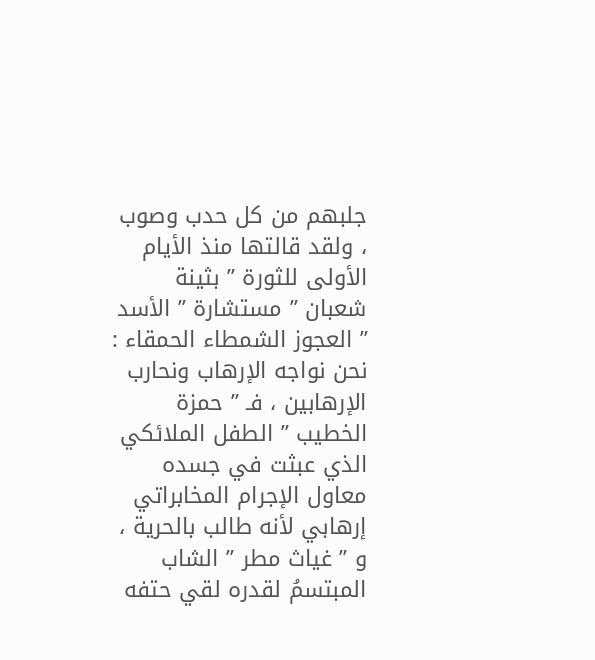جلبهم من كل حدب وصوب ، ولقد قالتها منذ الأيام الأولى للثورة ” بثينة شعبان ” مستشارة ” الأسد ” العجوز الشمطاء الحمقاء : نحن نواجه الإرهاب ونحارب الإرهابين ، فـ ” حمزة الخطيب ” الطفل الملائكي الذي عبثت في جسده معاول الإجرام المخابراتي إرهابي لأنه طالب بالحرية ، و ” غياث مطر ” الشاب المبتسمُ لقدره لقي حتفه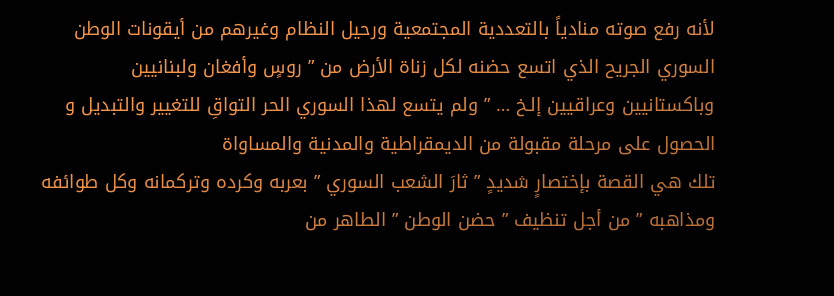لأنه رفع صوته منادياً بالتعددية المجتمعية ورحيل النظام وغيرهم من أيقونات الوطن السوري الجريح الذي اتسع حضنه لكل زناة الأرض من ” روسٍ وأفغان ولبنانيين وباكستانيين وعراقيين إلـخ … ” ولم يتسع لهذا السوري الحر التواقِ للتغيير والتبديل و الحصول على مرحلة مقبولة من الديمقراطية والمدنية والمساواة
تلك هي القصة بإختصارٍ شديدٍ ” ثارَ الشعب السوري ” بعربه وكرده وتركمانه وكل طوائفه ومذاهبه ” من أجل تنظيف ” حضن الوطن ” الطاهر من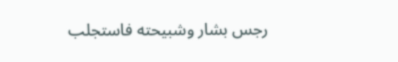رجس بشار وشبيحته فاستجلب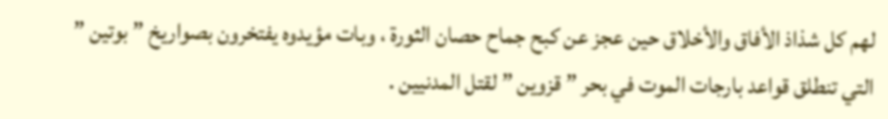لهم كل شذاذ الأفاق والأخلاق حين عجز عن كبح جماح حصان الثورة ، وبات مؤيدوه يفتخرون بصواريخ ” بوتين ” التي تنطلق قواعد بارجات الموت في بحر ” قزوين ” لقتل المدنيين .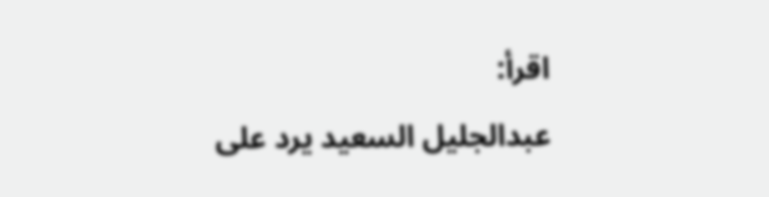اقرأ:
عبدالجليل السعيد يرد على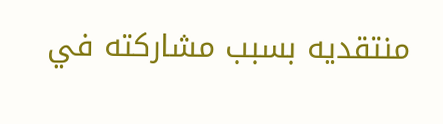منتقديه بسبب مشاركته في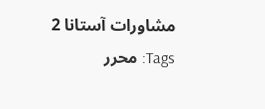مشاورات آستانا 2
Tags: محرر